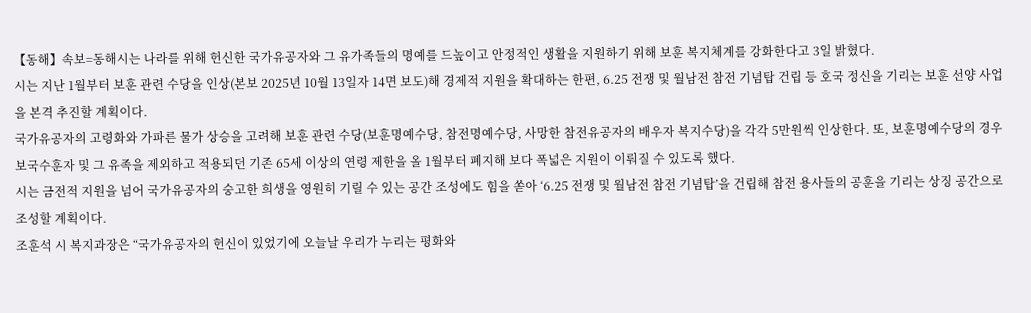【동해】속보=동해시는 나라를 위해 헌신한 국가유공자와 그 유가족들의 명예를 드높이고 안정적인 생활을 지원하기 위해 보훈 복지체계를 강화한다고 3일 밝혔다.
시는 지난 1월부터 보훈 관련 수당을 인상(본보 2025년 10월 13일자 14면 보도)해 경제적 지원을 확대하는 한편, 6.25 전쟁 및 월남전 참전 기념탑 건립 등 호국 정신을 기리는 보훈 선양 사업을 본격 추진할 계획이다.
국가유공자의 고령화와 가파른 물가 상승을 고려해 보훈 관련 수당(보훈명예수당, 참전명예수당, 사망한 참전유공자의 배우자 복지수당)을 각각 5만원씩 인상한다. 또, 보훈명예수당의 경우 보국수훈자 및 그 유족을 제외하고 적용되던 기존 65세 이상의 연령 제한을 올 1월부터 폐지해 보다 폭넓은 지원이 이뤄질 수 있도록 했다.
시는 금전적 지원을 넘어 국가유공자의 숭고한 희생을 영원히 기릴 수 있는 공간 조성에도 힘을 쏟아 ‘6.25 전쟁 및 월남전 참전 기념탑’을 건립해 참전 용사들의 공훈을 기리는 상징 공간으로 조성할 계획이다.
조훈석 시 복지과장은 “국가유공자의 헌신이 있었기에 오늘날 우리가 누리는 평화와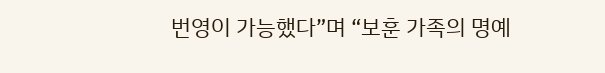번영이 가능했다”며 “보훈 가족의 명예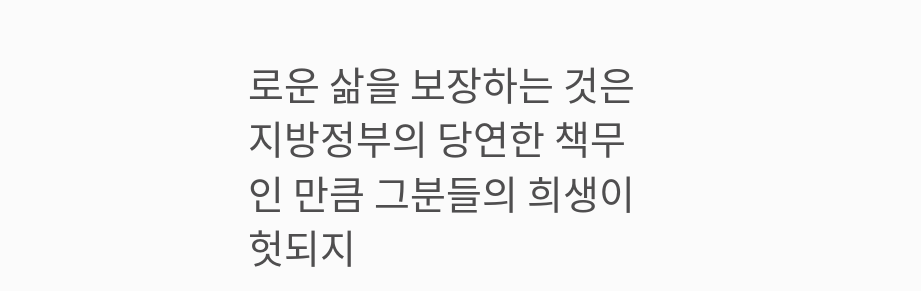로운 삶을 보장하는 것은 지방정부의 당연한 책무인 만큼 그분들의 희생이 헛되지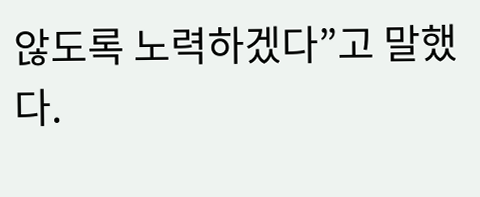않도록 노력하겠다”고 말했다.